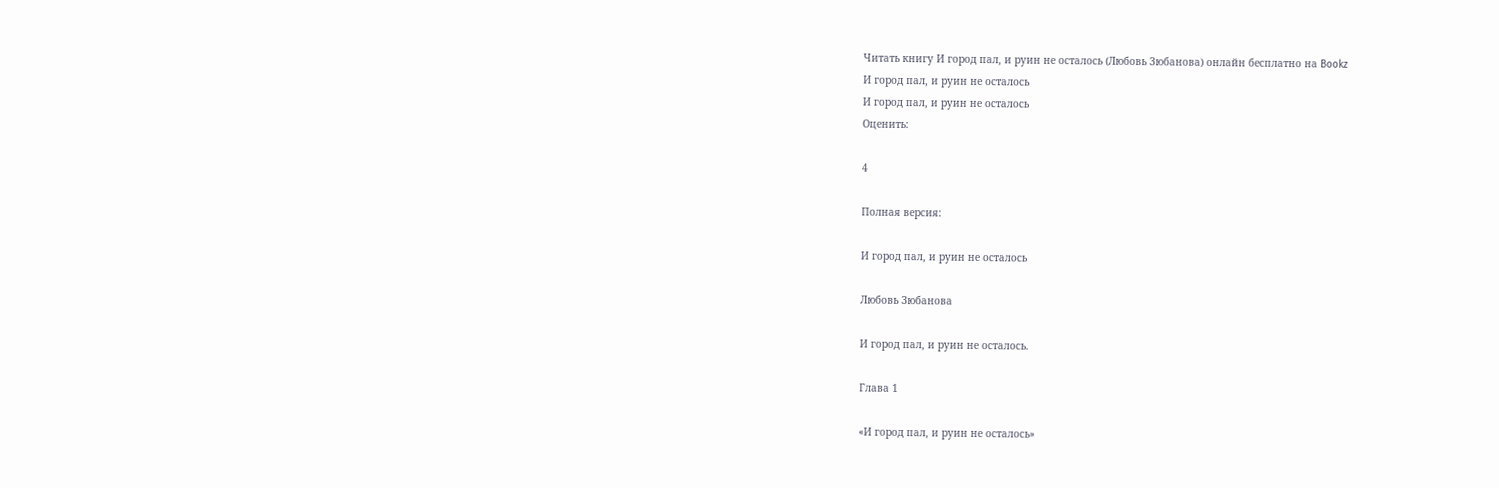Читать книгу И город пал, и руин не осталось (Любовь Зюбанова) онлайн бесплатно на Bookz
И город пал, и руин не осталось
И город пал, и руин не осталось
Оценить:

4

Полная версия:

И город пал, и руин не осталось

Любовь Зюбанова

И город пал, и руин не осталось.

Глава 1

«И город пал, и руин не осталось»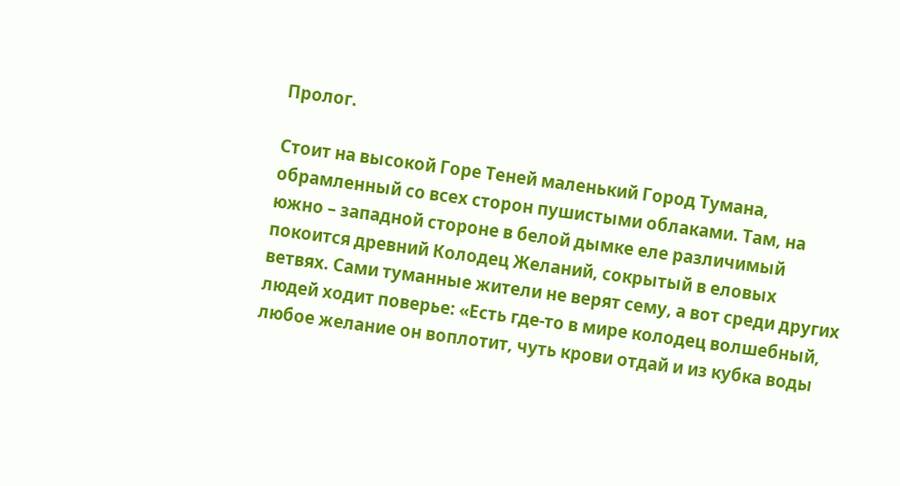Пролог.

Стоит на высокой Горе Теней маленький Город Тумана, обрамленный со всех сторон пушистыми облаками. Там, на южно – западной стороне в белой дымке еле различимый покоится древний Колодец Желаний, сокрытый в еловых ветвях. Сами туманные жители не верят сему, а вот среди других людей ходит поверье: «Есть где-то в мире колодец волшебный, любое желание он воплотит, чуть крови отдай и из кубка воды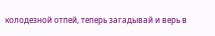колодезной отпей, теперь загадывай и верь в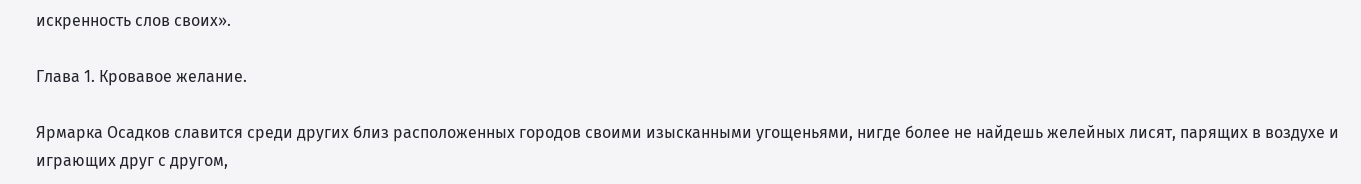искренность слов своих».

Глава 1. Кровавое желание.

Ярмарка Осадков славится среди других близ расположенных городов своими изысканными угощеньями, нигде более не найдешь желейных лисят, парящих в воздухе и играющих друг с другом,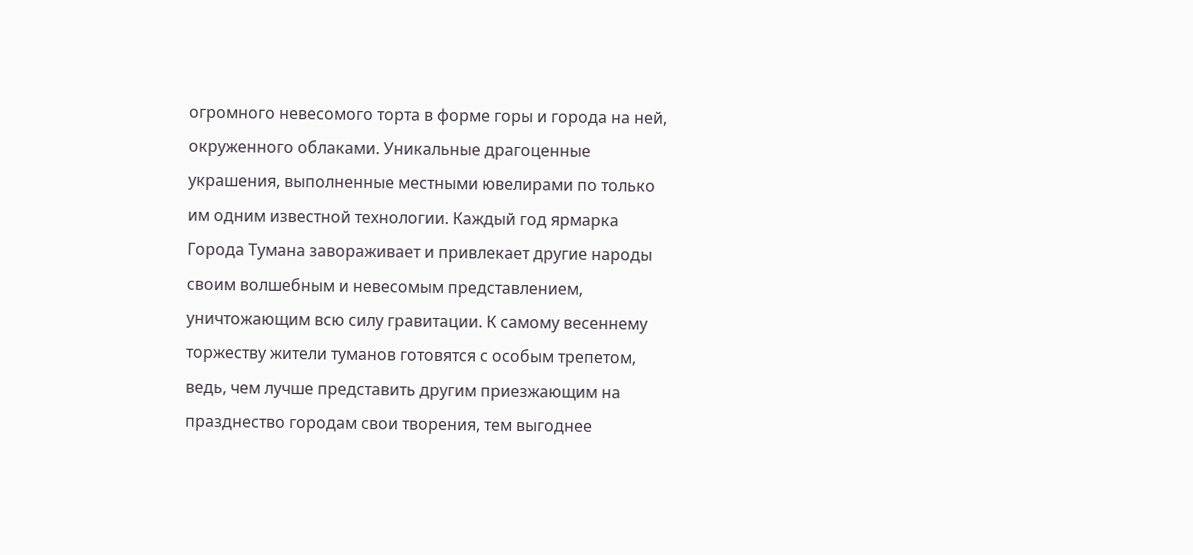огромного невесомого торта в форме горы и города на ней, окруженного облаками. Уникальные драгоценные украшения, выполненные местными ювелирами по только им одним известной технологии. Каждый год ярмарка Города Тумана завораживает и привлекает другие народы своим волшебным и невесомым представлением, уничтожающим всю силу гравитации. К самому весеннему торжеству жители туманов готовятся с особым трепетом, ведь, чем лучше представить другим приезжающим на празднество городам свои творения, тем выгоднее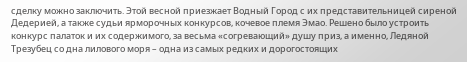сделку можно заключить. Этой весной приезжает Водный Город с их представительницей сиреной Дедерией, а также судьи ярморочных конкурсов, кочевое племя Эмао. Решено было устроить конкурс палаток и их содержимого, за весьма «согревающий» душу приз, а именно, Ледяной Трезубец со дна лилового моря – одна из самых редких и дорогостоящих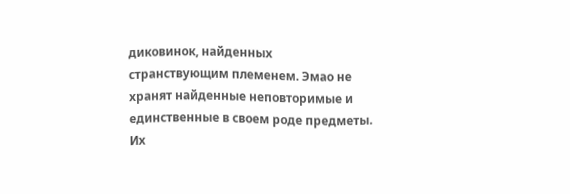диковинок, найденных странствующим племенем. Эмао не хранят найденные неповторимые и единственные в своем роде предметы. Их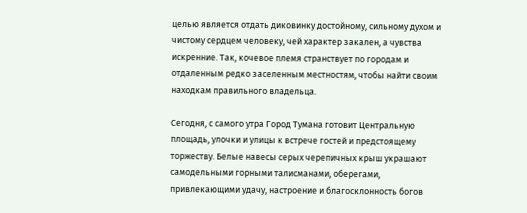целью является отдать диковинку достойному, сильному духом и чистому сердцем человеку, чей характер закален, а чувства искренние. Так, кочевое племя странствует по городам и отдаленным редко заселенным местностям, чтобы найти своим находкам правильного владельца.

Сегодня, с самого утра Город Тумана готовит Центральную площадь, улочки и улицы к встрече гостей и предстоящему торжеству. Белые навесы серых черепичных крыш украшают самодельными горными талисманами, оберегами, привлекающими удачу, настроение и благосклонность богов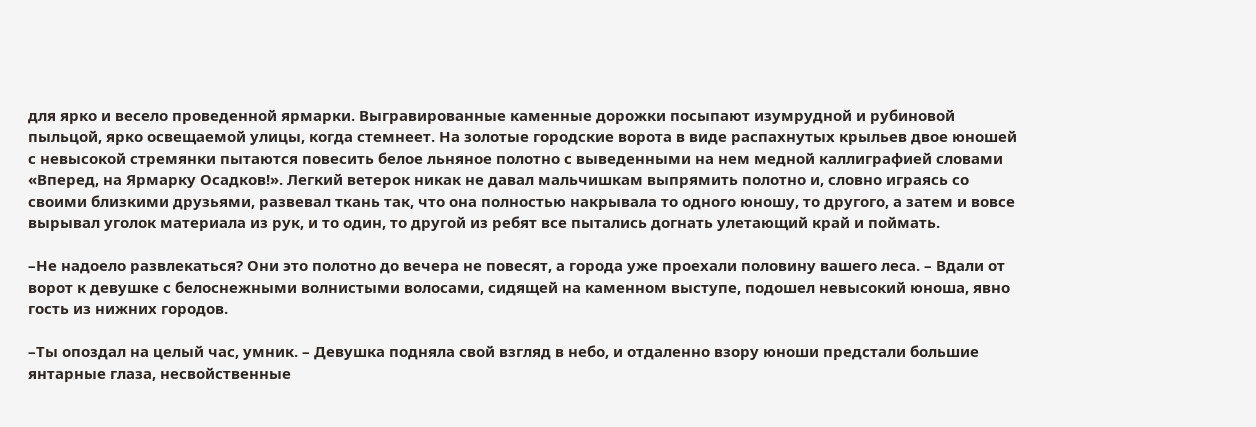для ярко и весело проведенной ярмарки. Выгравированные каменные дорожки посыпают изумрудной и рубиновой пыльцой, ярко освещаемой улицы, когда стемнеет. На золотые городские ворота в виде распахнутых крыльев двое юношей с невысокой стремянки пытаются повесить белое льняное полотно с выведенными на нем медной каллиграфией словами «Вперед, на Ярмарку Осадков!». Легкий ветерок никак не давал мальчишкам выпрямить полотно и, словно играясь со своими близкими друзьями, развевал ткань так, что она полностью накрывала то одного юношу, то другого, а затем и вовсе вырывал уголок материала из рук, и то один, то другой из ребят все пытались догнать улетающий край и поймать.

–Не надоело развлекаться? Они это полотно до вечера не повесят, а города уже проехали половину вашего леса. – Вдали от ворот к девушке с белоснежными волнистыми волосами, сидящей на каменном выступе, подошел невысокий юноша, явно гость из нижних городов.

–Ты опоздал на целый час, умник. – Девушка подняла свой взгляд в небо, и отдаленно взору юноши предстали большие янтарные глаза, несвойственные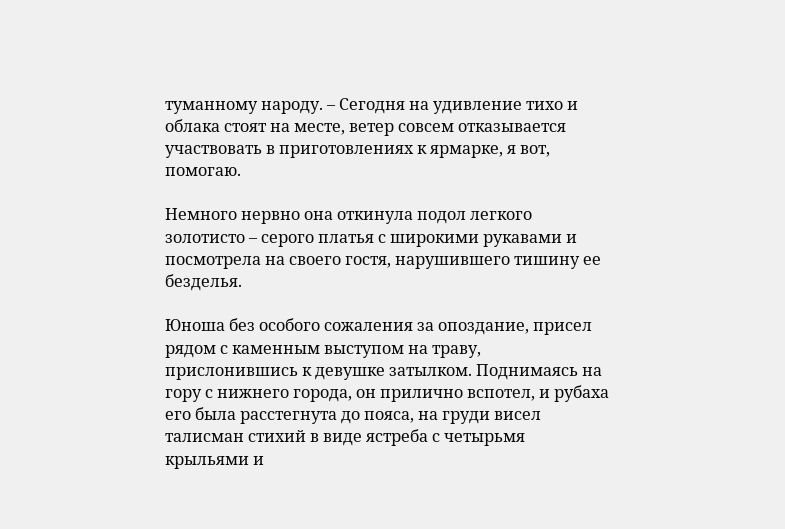туманному народу. – Сегодня на удивление тихо и облака стоят на месте, ветер совсем отказывается участвовать в приготовлениях к ярмарке, я вот, помогаю.

Немного нервно она откинула подол легкого золотисто – серого платья с широкими рукавами и посмотрела на своего гостя, нарушившего тишину ее безделья.

Юноша без особого сожаления за опоздание, присел рядом с каменным выступом на траву, прислонившись к девушке затылком. Поднимаясь на гору с нижнего города, он прилично вспотел, и рубаха его была расстегнута до пояса, на груди висел талисман стихий в виде ястреба с четырьмя крыльями и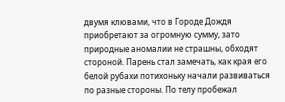двумя клювами, что в Городе Дождя приобретают за огромную сумму, зато природные аномалии не страшны, обходят стороной. Парень стал замечать, как края его белой рубахи потихоньку начали развиваться по разные стороны. По телу пробежал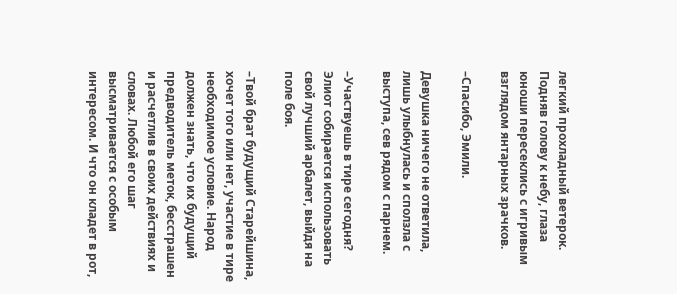легкий прохладный ветерок. Подняв голову к небу, глаза юноши пересеклись с игривым взглядом янтарных зрачков.

–Спасибо, Эмили.

Девушка ничего не ответила, лишь улыбнулась и сползла с выступа, сев рядом с парнем.

–Участвуешь в тире сегодня? Элиот собирается использовать свой лучший арбалет, выйдя на поле боя.

–Твой брат будущий Старейшина, хочет того или нет, участие в тире необходимое условие. Народ должен знать, что их будущий предводитель меток, бесстрашен и расчетлив в своих действиях и словах. Любой его шаг высматривается с особым интересом. И что он кладет в рот,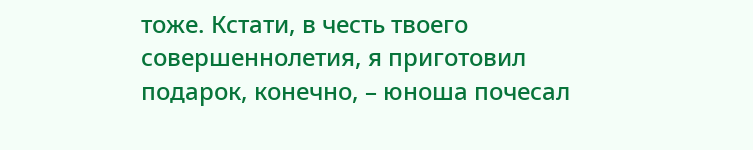тоже. Кстати, в честь твоего совершеннолетия, я приготовил подарок, конечно, – юноша почесал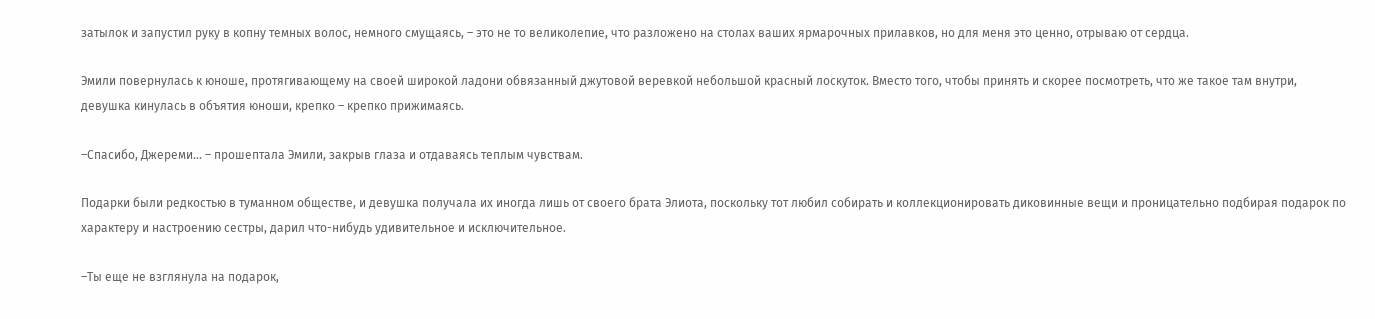затылок и запустил руку в копну темных волос, немного смущаясь, – это не то великолепие, что разложено на столах ваших ярмарочных прилавков, но для меня это ценно, отрываю от сердца.

Эмили повернулась к юноше, протягивающему на своей широкой ладони обвязанный джутовой веревкой небольшой красный лоскуток. Вместо того, чтобы принять и скорее посмотреть, что же такое там внутри, девушка кинулась в объятия юноши, крепко – крепко прижимаясь.

–Спасибо, Джереми… – прошептала Эмили, закрыв глаза и отдаваясь теплым чувствам.

Подарки были редкостью в туманном обществе, и девушка получала их иногда лишь от своего брата Элиота, поскольку тот любил собирать и коллекционировать диковинные вещи и проницательно подбирая подарок по характеру и настроению сестры, дарил что-нибудь удивительное и исключительное.

–Ты еще не взглянула на подарок,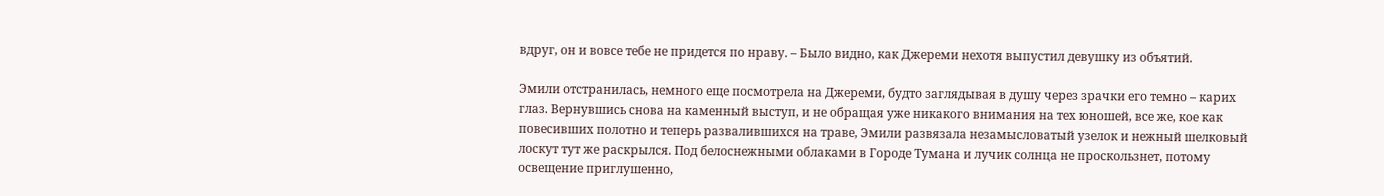вдруг, он и вовсе тебе не придется по нраву. – Было видно, как Джереми нехотя выпустил девушку из объятий.

Эмили отстранилась, немного еще посмотрела на Джереми, будто заглядывая в душу через зрачки его темно – карих глаз. Вернувшись снова на каменный выступ, и не обращая уже никакого внимания на тех юношей, все же, кое как повесивших полотно и теперь развалившихся на траве, Эмили развязала незамысловатый узелок и нежный шелковый лоскут тут же раскрылся. Под белоснежными облаками в Городе Тумана и лучик солнца не проскользнет, потому освещение приглушенно,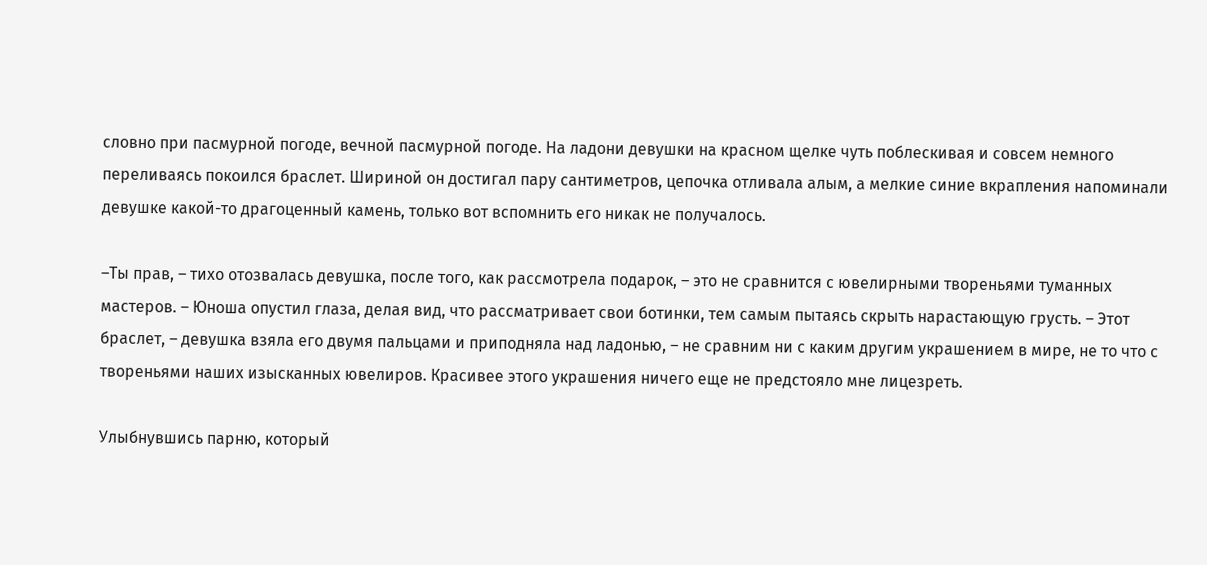словно при пасмурной погоде, вечной пасмурной погоде. На ладони девушки на красном щелке чуть поблескивая и совсем немного переливаясь покоился браслет. Шириной он достигал пару сантиметров, цепочка отливала алым, а мелкие синие вкрапления напоминали девушке какой-то драгоценный камень, только вот вспомнить его никак не получалось.

–Ты прав, – тихо отозвалась девушка, после того, как рассмотрела подарок, – это не сравнится с ювелирными твореньями туманных мастеров. – Юноша опустил глаза, делая вид, что рассматривает свои ботинки, тем самым пытаясь скрыть нарастающую грусть. – Этот браслет, – девушка взяла его двумя пальцами и приподняла над ладонью, – не сравним ни с каким другим украшением в мире, не то что с твореньями наших изысканных ювелиров. Красивее этого украшения ничего еще не предстояло мне лицезреть.

Улыбнувшись парню, который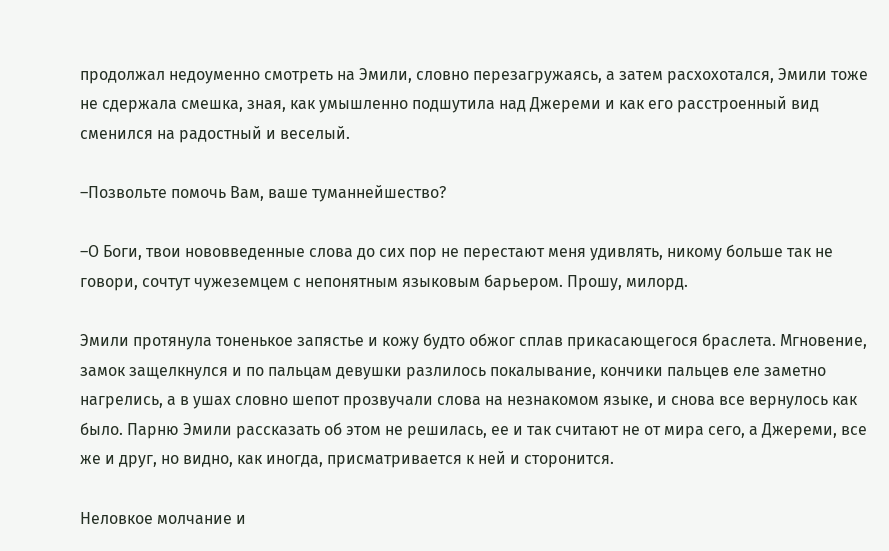продолжал недоуменно смотреть на Эмили, словно перезагружаясь, а затем расхохотался, Эмили тоже не сдержала смешка, зная, как умышленно подшутила над Джереми и как его расстроенный вид сменился на радостный и веселый.

–Позвольте помочь Вам, ваше туманнейшество?

–О Боги, твои нововведенные слова до сих пор не перестают меня удивлять, никому больше так не говори, сочтут чужеземцем с непонятным языковым барьером. Прошу, милорд.

Эмили протянула тоненькое запястье и кожу будто обжог сплав прикасающегося браслета. Мгновение, замок защелкнулся и по пальцам девушки разлилось покалывание, кончики пальцев еле заметно нагрелись, а в ушах словно шепот прозвучали слова на незнакомом языке, и снова все вернулось как было. Парню Эмили рассказать об этом не решилась, ее и так считают не от мира сего, а Джереми, все же и друг, но видно, как иногда, присматривается к ней и сторонится.

Неловкое молчание и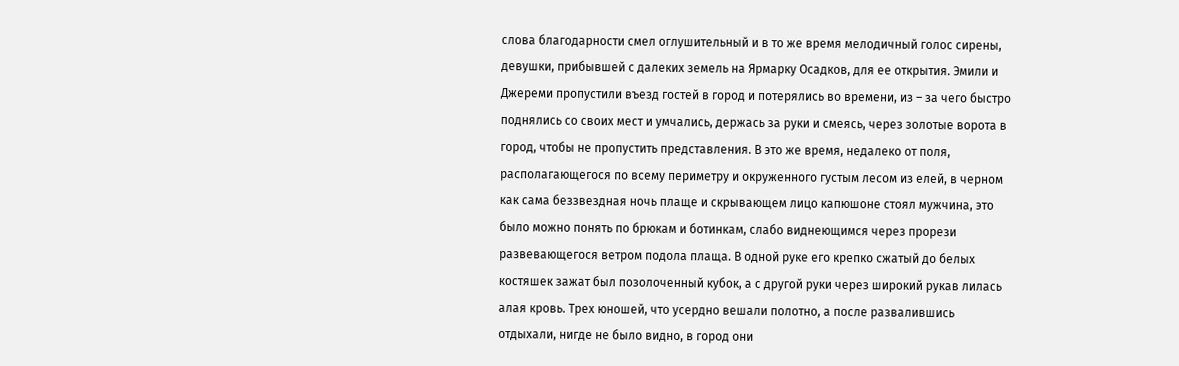слова благодарности смел оглушительный и в то же время мелодичный голос сирены, девушки, прибывшей с далеких земель на Ярмарку Осадков, для ее открытия. Эмили и Джереми пропустили въезд гостей в город и потерялись во времени, из – за чего быстро поднялись со своих мест и умчались, держась за руки и смеясь, через золотые ворота в город, чтобы не пропустить представления. В это же время, недалеко от поля, располагающегося по всему периметру и окруженного густым лесом из елей, в черном как сама беззвездная ночь плаще и скрывающем лицо капюшоне стоял мужчина, это было можно понять по брюкам и ботинкам, слабо виднеющимся через прорези развевающегося ветром подола плаща. В одной руке его крепко сжатый до белых костяшек зажат был позолоченный кубок, а с другой руки через широкий рукав лилась алая кровь. Трех юношей, что усердно вешали полотно, а после развалившись отдыхали, нигде не было видно, в город они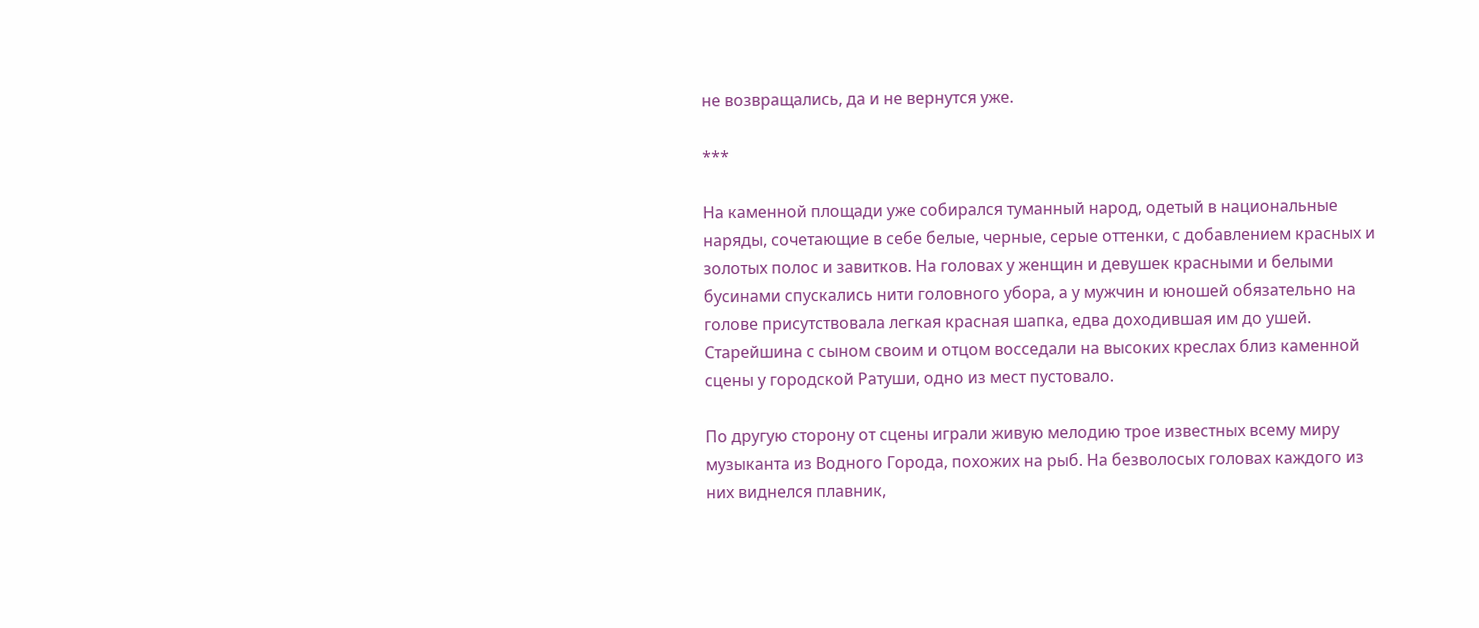не возвращались, да и не вернутся уже.

***

На каменной площади уже собирался туманный народ, одетый в национальные наряды, сочетающие в себе белые, черные, серые оттенки, с добавлением красных и золотых полос и завитков. На головах у женщин и девушек красными и белыми бусинами спускались нити головного убора, а у мужчин и юношей обязательно на голове присутствовала легкая красная шапка, едва доходившая им до ушей. Старейшина с сыном своим и отцом восседали на высоких креслах близ каменной сцены у городской Ратуши, одно из мест пустовало.

По другую сторону от сцены играли живую мелодию трое известных всему миру музыканта из Водного Города, похожих на рыб. На безволосых головах каждого из них виднелся плавник,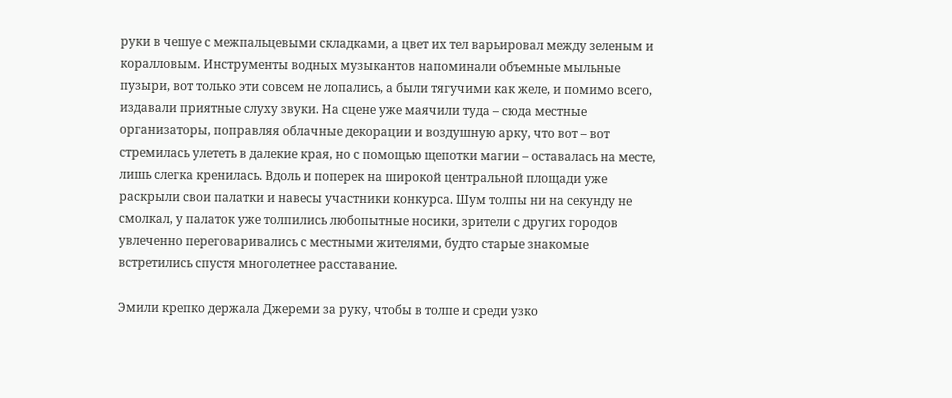руки в чешуе с межпальцевыми складками, а цвет их тел варьировал между зеленым и коралловым. Инструменты водных музыкантов напоминали объемные мыльные пузыри, вот только эти совсем не лопались, а были тягучими как желе, и помимо всего, издавали приятные слуху звуки. На сцене уже маячили туда – сюда местные организаторы, поправляя облачные декорации и воздушную арку, что вот – вот стремилась улететь в далекие края, но с помощью щепотки магии – оставалась на месте, лишь слегка кренилась. Вдоль и поперек на широкой центральной площади уже раскрыли свои палатки и навесы участники конкурса. Шум толпы ни на секунду не смолкал, у палаток уже толпились любопытные носики, зрители с других городов увлеченно переговаривались с местными жителями, будто старые знакомые встретились спустя многолетнее расставание.

Эмили крепко держала Джереми за руку, чтобы в толпе и среди узко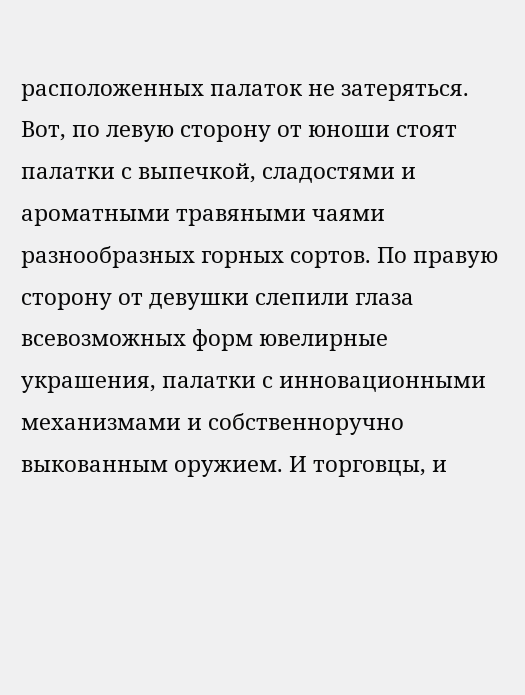расположенных палаток не затеряться. Вот, по левую сторону от юноши стоят палатки с выпечкой, сладостями и ароматными травяными чаями разнообразных горных сортов. По правую сторону от девушки слепили глаза всевозможных форм ювелирные украшения, палатки с инновационными механизмами и собственноручно выкованным оружием. И торговцы, и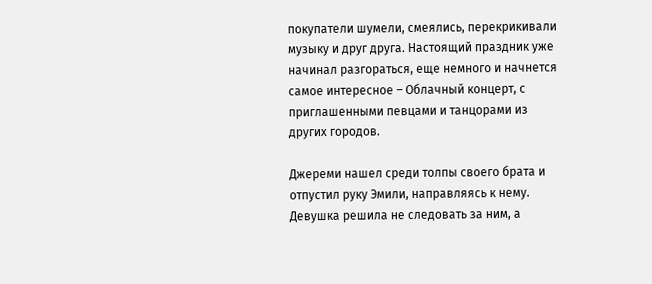покупатели шумели, смеялись, перекрикивали музыку и друг друга. Настоящий праздник уже начинал разгораться, еще немного и начнется самое интересное – Облачный концерт, с приглашенными певцами и танцорами из других городов.

Джереми нашел среди толпы своего брата и отпустил руку Эмили, направляясь к нему. Девушка решила не следовать за ним, а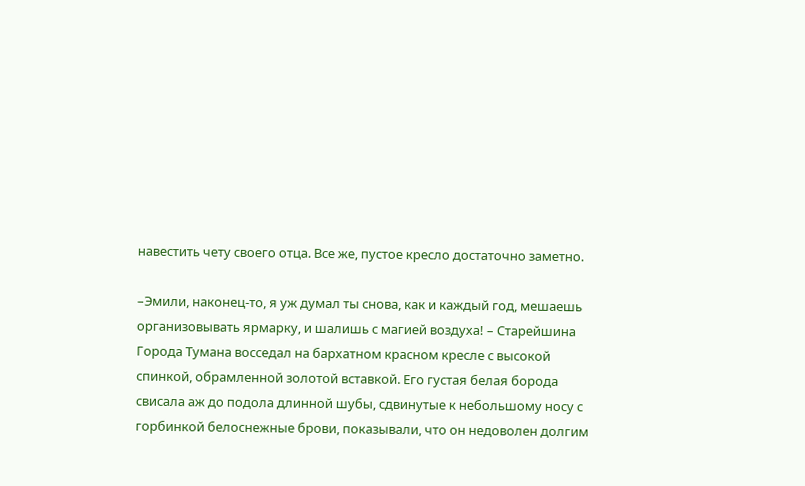навестить чету своего отца. Все же, пустое кресло достаточно заметно.

–Эмили, наконец-то, я уж думал ты снова, как и каждый год, мешаешь организовывать ярмарку, и шалишь с магией воздуха! – Старейшина Города Тумана восседал на бархатном красном кресле с высокой спинкой, обрамленной золотой вставкой. Его густая белая борода свисала аж до подола длинной шубы, сдвинутые к небольшому носу с горбинкой белоснежные брови, показывали, что он недоволен долгим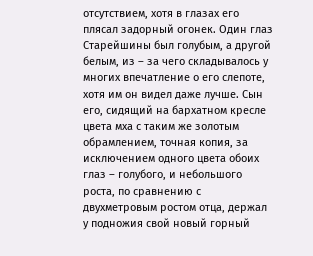отсутствием, хотя в глазах его плясал задорный огонек. Один глаз Старейшины был голубым, а другой белым, из – за чего складывалось у многих впечатление о его слепоте, хотя им он видел даже лучше. Сын его, сидящий на бархатном кресле цвета мха с таким же золотым обрамлением, точная копия, за исключением одного цвета обоих глаз – голубого, и небольшого роста, по сравнению с двухметровым ростом отца, держал у подножия свой новый горный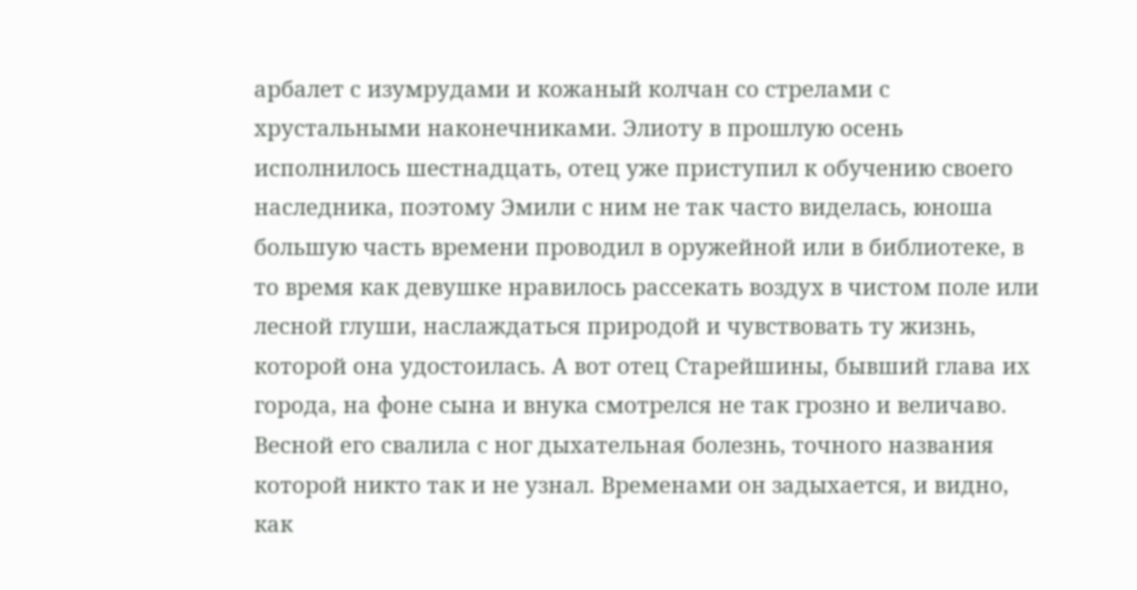арбалет с изумрудами и кожаный колчан со стрелами с хрустальными наконечниками. Элиоту в прошлую осень исполнилось шестнадцать, отец уже приступил к обучению своего наследника, поэтому Эмили с ним не так часто виделась, юноша большую часть времени проводил в оружейной или в библиотеке, в то время как девушке нравилось рассекать воздух в чистом поле или лесной глуши, наслаждаться природой и чувствовать ту жизнь, которой она удостоилась. А вот отец Старейшины, бывший глава их города, на фоне сына и внука смотрелся не так грозно и величаво. Весной его свалила с ног дыхательная болезнь, точного названия которой никто так и не узнал. Временами он задыхается, и видно, как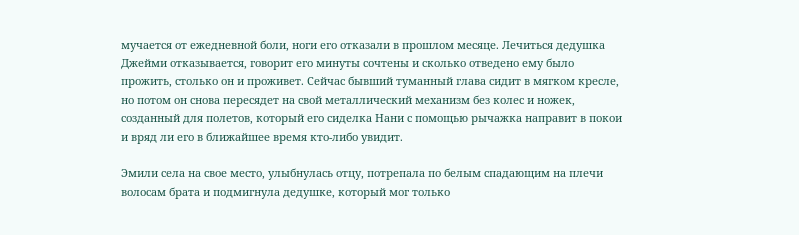мучается от ежедневной боли, ноги его отказали в прошлом месяце. Лечиться дедушка Джейми отказывается, говорит его минуты сочтены и сколько отведено ему было прожить, столько он и проживет. Сейчас бывший туманный глава сидит в мягком кресле, но потом он снова пересядет на свой металлический механизм без колес и ножек, созданный для полетов, который его сиделка Нани с помощью рычажка направит в покои и вряд ли его в ближайшее время кто-либо увидит.

Эмили села на свое место, улыбнулась отцу, потрепала по белым спадающим на плечи волосам брата и подмигнула дедушке, который мог только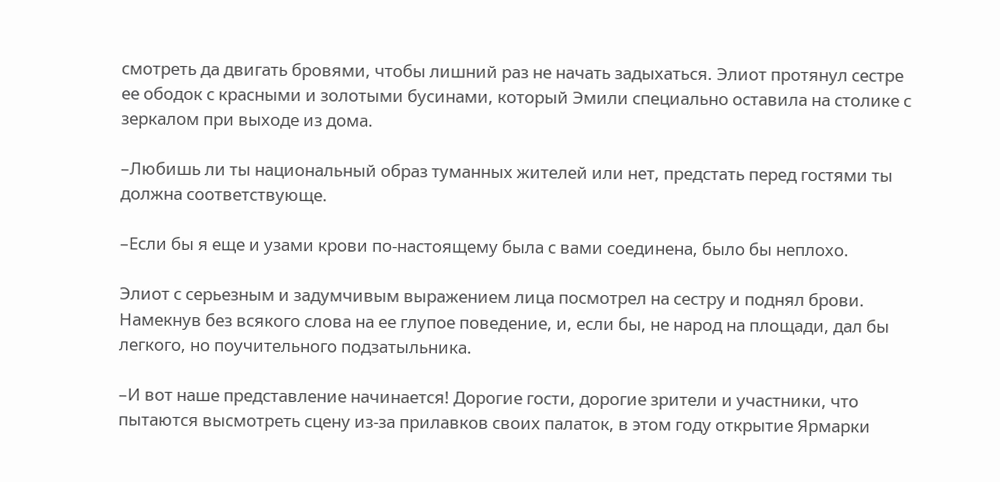смотреть да двигать бровями, чтобы лишний раз не начать задыхаться. Элиот протянул сестре ее ободок с красными и золотыми бусинами, который Эмили специально оставила на столике с зеркалом при выходе из дома.

–Любишь ли ты национальный образ туманных жителей или нет, предстать перед гостями ты должна соответствующе.

–Если бы я еще и узами крови по-настоящему была с вами соединена, было бы неплохо.

Элиот с серьезным и задумчивым выражением лица посмотрел на сестру и поднял брови. Намекнув без всякого слова на ее глупое поведение, и, если бы, не народ на площади, дал бы легкого, но поучительного подзатыльника.

–И вот наше представление начинается! Дорогие гости, дорогие зрители и участники, что пытаются высмотреть сцену из-за прилавков своих палаток, в этом году открытие Ярмарки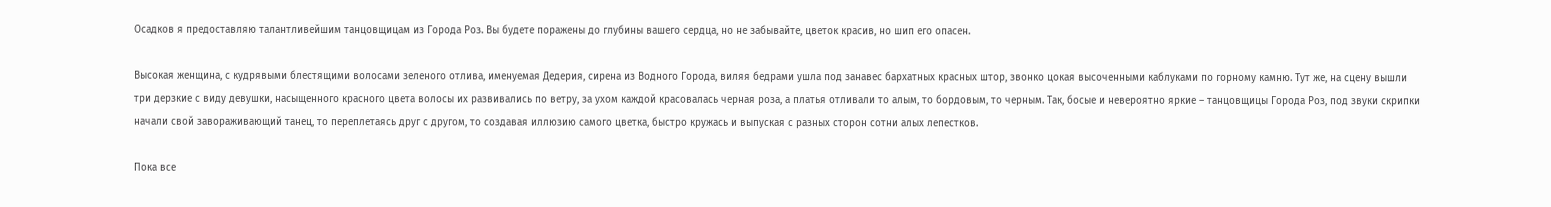Осадков я предоставляю талантливейшим танцовщицам из Города Роз. Вы будете поражены до глубины вашего сердца, но не забывайте, цветок красив, но шип его опасен.

Высокая женщина, с кудрявыми блестящими волосами зеленого отлива, именуемая Дедерия, сирена из Водного Города, виляя бедрами ушла под занавес бархатных красных штор, звонко цокая высоченными каблуками по горному камню. Тут же, на сцену вышли три дерзкие с виду девушки, насыщенного красного цвета волосы их развивались по ветру, за ухом каждой красовалась черная роза, а платья отливали то алым, то бордовым, то черным. Так, босые и невероятно яркие – танцовщицы Города Роз, под звуки скрипки начали свой завораживающий танец, то переплетаясь друг с другом, то создавая иллюзию самого цветка, быстро кружась и выпуская с разных сторон сотни алых лепестков.

Пока все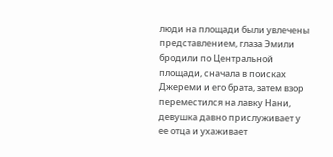люди на площади были увлечены представлением, глаза Эмили бродили по Центральной площади, сначала в поисках Джереми и его брата, затем взор переместился на лавку Нани, девушка давно прислуживает у ее отца и ухаживает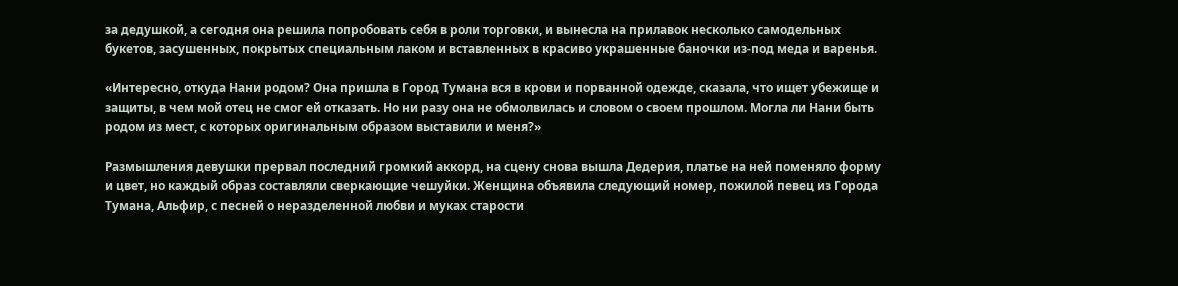за дедушкой, а сегодня она решила попробовать себя в роли торговки, и вынесла на прилавок несколько самодельных букетов, засушенных, покрытых специальным лаком и вставленных в красиво украшенные баночки из-под меда и варенья.

«Интересно, откуда Нани родом? Она пришла в Город Тумана вся в крови и порванной одежде, сказала, что ищет убежище и защиты, в чем мой отец не смог ей отказать. Но ни разу она не обмолвилась и словом о своем прошлом. Могла ли Нани быть родом из мест, с которых оригинальным образом выставили и меня?»

Размышления девушки прервал последний громкий аккорд, на сцену снова вышла Дедерия, платье на ней поменяло форму и цвет, но каждый образ составляли сверкающие чешуйки. Женщина объявила следующий номер, пожилой певец из Города Тумана, Альфир, с песней о неразделенной любви и муках старости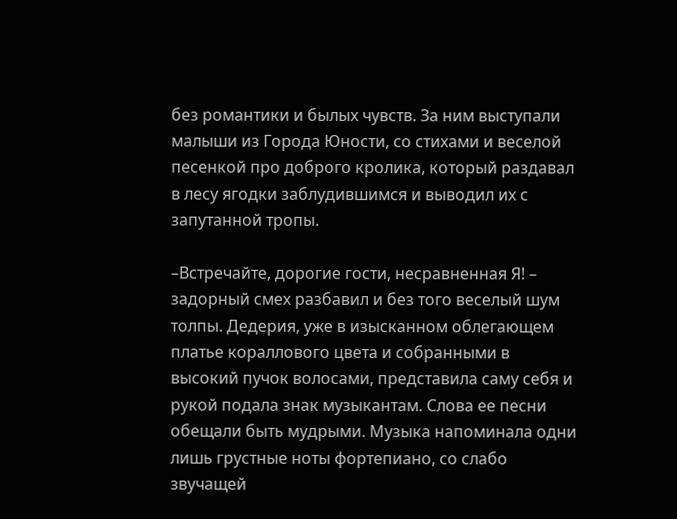без романтики и былых чувств. За ним выступали малыши из Города Юности, со стихами и веселой песенкой про доброго кролика, который раздавал в лесу ягодки заблудившимся и выводил их с запутанной тропы.

–Встречайте, дорогие гости, несравненная Я! – задорный смех разбавил и без того веселый шум толпы. Дедерия, уже в изысканном облегающем платье кораллового цвета и собранными в высокий пучок волосами, представила саму себя и рукой подала знак музыкантам. Слова ее песни обещали быть мудрыми. Музыка напоминала одни лишь грустные ноты фортепиано, со слабо звучащей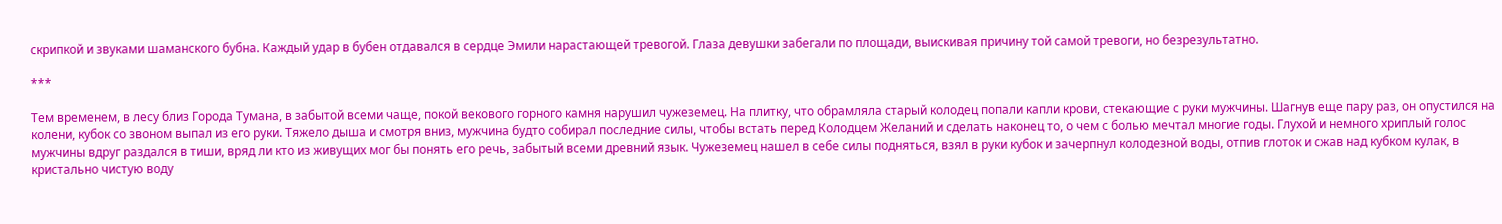скрипкой и звуками шаманского бубна. Каждый удар в бубен отдавался в сердце Эмили нарастающей тревогой. Глаза девушки забегали по площади, выискивая причину той самой тревоги, но безрезультатно.

***

Тем временем, в лесу близ Города Тумана, в забытой всеми чаще, покой векового горного камня нарушил чужеземец. На плитку, что обрамляла старый колодец попали капли крови, стекающие с руки мужчины. Шагнув еще пару раз, он опустился на колени, кубок со звоном выпал из его руки. Тяжело дыша и смотря вниз, мужчина будто собирал последние силы, чтобы встать перед Колодцем Желаний и сделать наконец то, о чем с болью мечтал многие годы. Глухой и немного хриплый голос мужчины вдруг раздался в тиши, вряд ли кто из живущих мог бы понять его речь, забытый всеми древний язык. Чужеземец нашел в себе силы подняться, взял в руки кубок и зачерпнул колодезной воды, отпив глоток и сжав над кубком кулак, в кристально чистую воду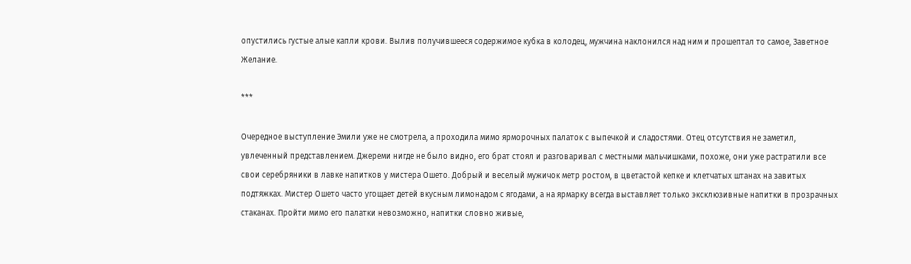опустились густые алые капли крови. Вылив получившееся содержимое кубка в колодец, мужчина наклонился над ним и прошептал то самое, Заветное Желание.

***

Очередное выступление Эмили уже не смотрела, а проходила мимо ярморочных палаток с выпечкой и сладостями. Отец отсутствия не заметил, увлеченный представлением. Джереми нигде не было видно, его брат стоял и разговаривал с местными мальчишками, похоже, они уже растратили все свои серебряники в лавке напитков у мистера Ошето. Добрый и веселый мужичок метр ростом, в цветастой кепке и клетчатых штанах на завитых подтяжках. Мистер Ошето часто угощает детей вкусным лимонадом с ягодами, а на ярмарку всегда выставляет только эксклюзивные напитки в прозрачных стаканах. Пройти мимо его палатки невозможно, напитки словно живые,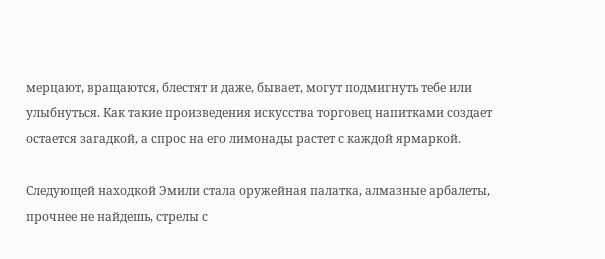мерцают, вращаются, блестят и даже, бывает, могут подмигнуть тебе или улыбнуться. Как такие произведения искусства торговец напитками создает остается загадкой, а спрос на его лимонады растет с каждой ярмаркой.

Следующей находкой Эмили стала оружейная палатка, алмазные арбалеты, прочнее не найдешь, стрелы с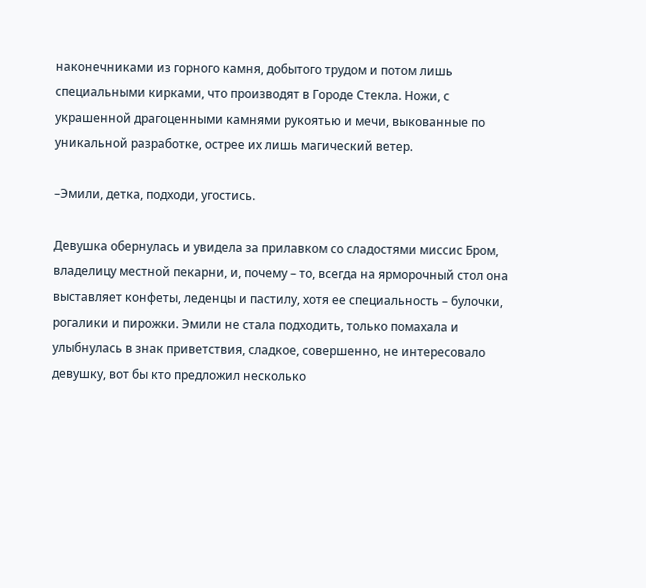наконечниками из горного камня, добытого трудом и потом лишь специальными кирками, что производят в Городе Стекла. Ножи, с украшенной драгоценными камнями рукоятью и мечи, выкованные по уникальной разработке, острее их лишь магический ветер.

–Эмили, детка, подходи, угостись.

Девушка обернулась и увидела за прилавком со сладостями миссис Бром, владелицу местной пекарни, и, почему – то, всегда на ярморочный стол она выставляет конфеты, леденцы и пастилу, хотя ее специальность – булочки, рогалики и пирожки. Эмили не стала подходить, только помахала и улыбнулась в знак приветствия, сладкое, совершенно, не интересовало девушку, вот бы кто предложил несколько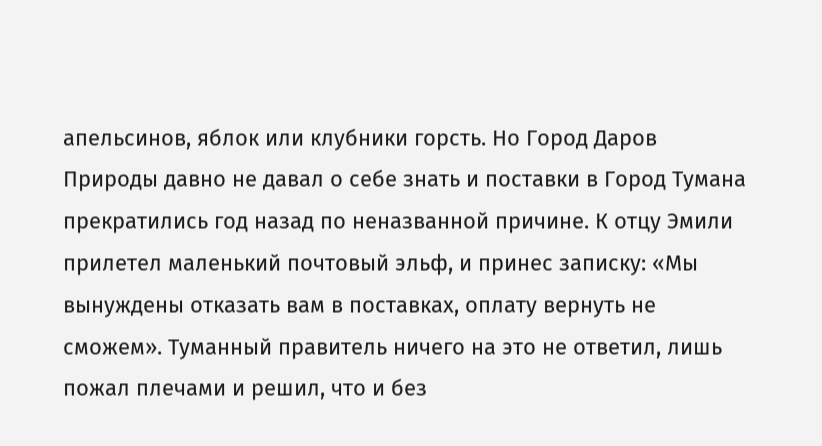апельсинов, яблок или клубники горсть. Но Город Даров Природы давно не давал о себе знать и поставки в Город Тумана прекратились год назад по неназванной причине. К отцу Эмили прилетел маленький почтовый эльф, и принес записку: «Мы вынуждены отказать вам в поставках, оплату вернуть не сможем». Туманный правитель ничего на это не ответил, лишь пожал плечами и решил, что и без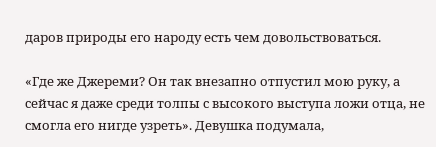даров природы его народу есть чем довольствоваться.

«Где же Джереми? Он так внезапно отпустил мою руку, а сейчас я даже среди толпы с высокого выступа ложи отца, не смогла его нигде узреть». Девушка подумала,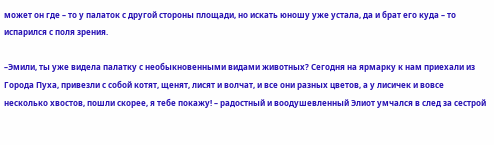может он где – то у палаток с другой стороны площади, но искать юношу уже устала, да и брат его куда – то испарился с поля зрения.

–Эмили, ты уже видела палатку с необыкновенными видами животных? Сегодня на ярмарку к нам приехали из Города Пуха, привезли с собой котят, щенят, лисят и волчат, и все они разных цветов, а у лисичек и вовсе несколько хвостов, пошли скорее, я тебе покажу! – радостный и воодушевленный Элиот умчался в след за сестрой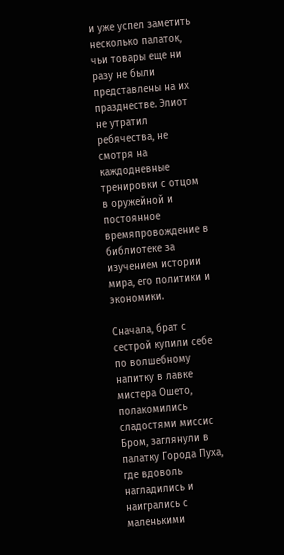и уже успел заметить несколько палаток, чьи товары еще ни разу не были представлены на их празднестве. Элиот не утратил ребячества, не смотря на каждодневные тренировки с отцом в оружейной и постоянное времяпровождение в библиотеке за изучением истории мира, его политики и экономики.

Сначала, брат с сестрой купили себе по волшебному напитку в лавке мистера Ошето, полакомились сладостями миссис Бром, заглянули в палатку Города Пуха, где вдоволь нагладились и наигрались с маленькими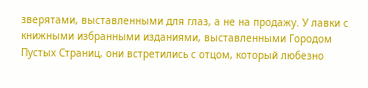зверятами, выставленными для глаз, а не на продажу. У лавки с книжными избранными изданиями, выставленными Городом Пустых Страниц, они встретились с отцом, который любезно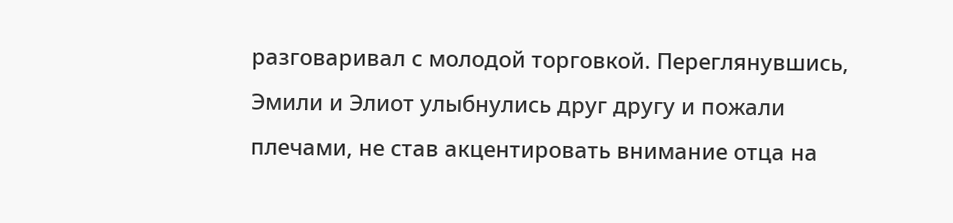разговаривал с молодой торговкой. Переглянувшись, Эмили и Элиот улыбнулись друг другу и пожали плечами, не став акцентировать внимание отца на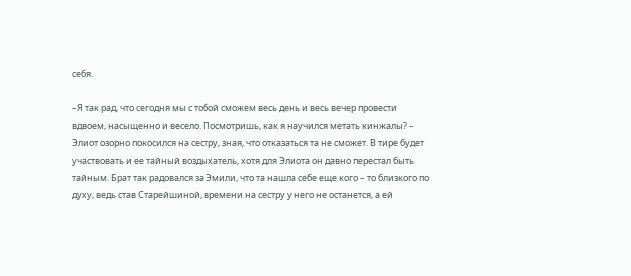себя.

–Я так рад, что сегодня мы с тобой сможем весь день и весь вечер провести вдвоем, насыщенно и весело. Посмотришь, как я научился метать кинжалы? – Элиот озорно покосился на сестру, зная, что отказаться та не сможет. В тире будет участвовать и ее тайный воздыхатель, хотя для Элиота он давно перестал быть тайным. Брат так радовался за Эмили, что та нашла себе еще кого – то близкого по духу, ведь став Старейшиной, времени на сестру у него не останется, а ей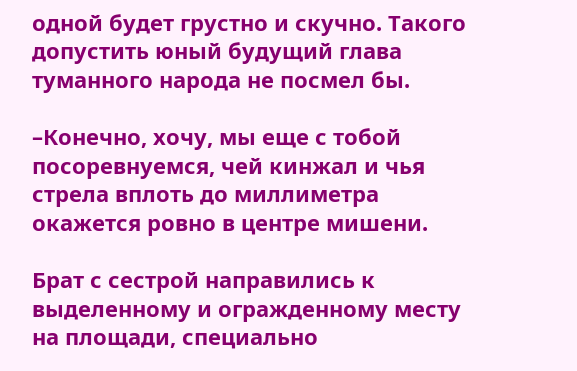одной будет грустно и скучно. Такого допустить юный будущий глава туманного народа не посмел бы.

–Конечно, хочу, мы еще с тобой посоревнуемся, чей кинжал и чья стрела вплоть до миллиметра окажется ровно в центре мишени.

Брат с сестрой направились к выделенному и огражденному месту на площади, специально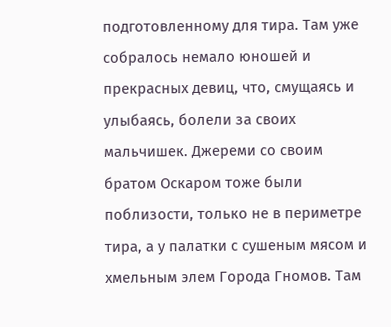подготовленному для тира. Там уже собралось немало юношей и прекрасных девиц, что, смущаясь и улыбаясь, болели за своих мальчишек. Джереми со своим братом Оскаром тоже были поблизости, только не в периметре тира, а у палатки с сушеным мясом и хмельным элем Города Гномов. Там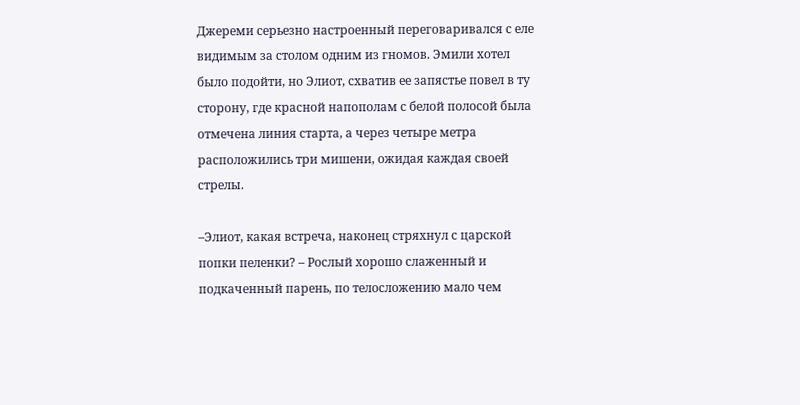Джереми серьезно настроенный переговаривался с еле видимым за столом одним из гномов. Эмили хотел было подойти, но Элиот, схватив ее запястье повел в ту сторону, где красной напополам с белой полосой была отмечена линия старта, а через четыре метра расположились три мишени, ожидая каждая своей стрелы.

–Элиот, какая встреча, наконец стряхнул с царской попки пеленки? – Рослый хорошо слаженный и подкаченный парень, по телосложению мало чем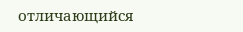отличающийся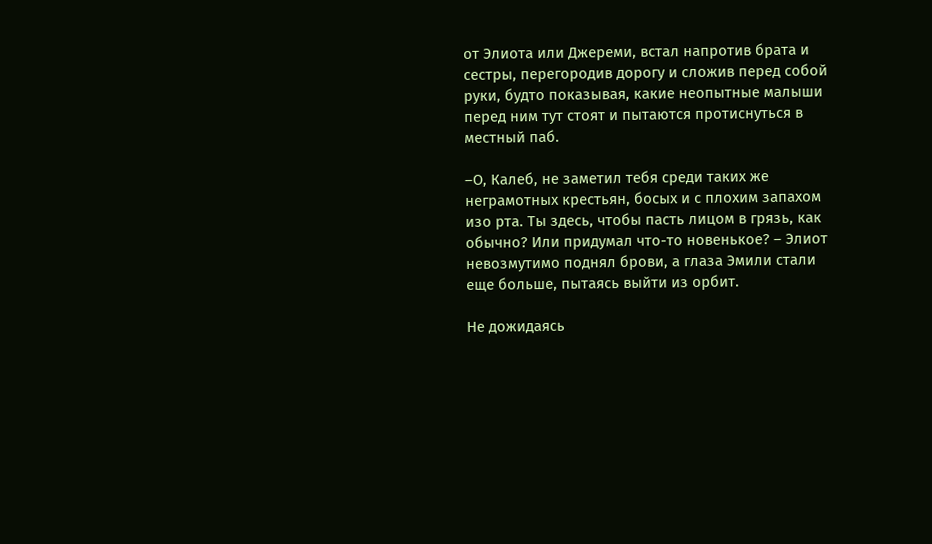от Элиота или Джереми, встал напротив брата и сестры, перегородив дорогу и сложив перед собой руки, будто показывая, какие неопытные малыши перед ним тут стоят и пытаются протиснуться в местный паб.

–О, Калеб, не заметил тебя среди таких же неграмотных крестьян, босых и с плохим запахом изо рта. Ты здесь, чтобы пасть лицом в грязь, как обычно? Или придумал что-то новенькое? – Элиот невозмутимо поднял брови, а глаза Эмили стали еще больше, пытаясь выйти из орбит.

Не дожидаясь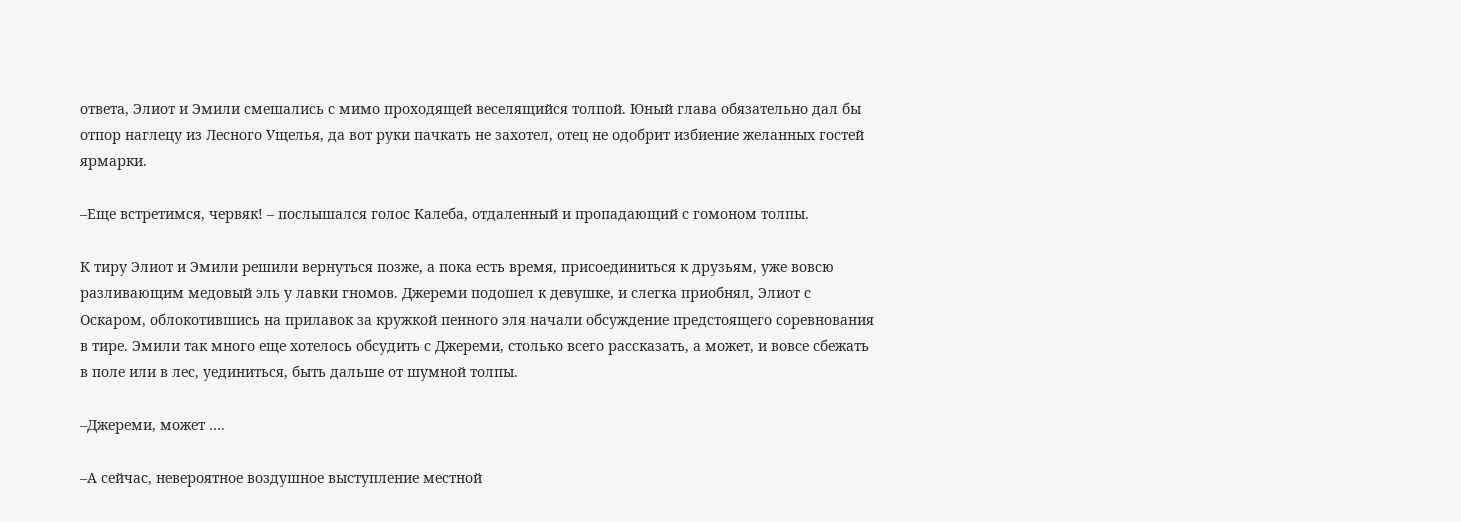ответа, Элиот и Эмили смешались с мимо проходящей веселящийся толпой. Юный глава обязательно дал бы отпор наглецу из Лесного Ущелья, да вот руки пачкать не захотел, отец не одобрит избиение желанных гостей ярмарки.

–Еще встретимся, червяк! – послышался голос Калеба, отдаленный и пропадающий с гомоном толпы.

К тиру Элиот и Эмили решили вернуться позже, а пока есть время, присоединиться к друзьям, уже вовсю разливающим медовый эль у лавки гномов. Джереми подошел к девушке, и слегка приобнял, Элиот с Оскаром, облокотившись на прилавок за кружкой пенного эля начали обсуждение предстоящего соревнования в тире. Эмили так много еще хотелось обсудить с Джереми, столько всего рассказать, а может, и вовсе сбежать в поле или в лес, уединиться, быть дальше от шумной толпы.

–Джереми, может ….

–А сейчас, невероятное воздушное выступление местной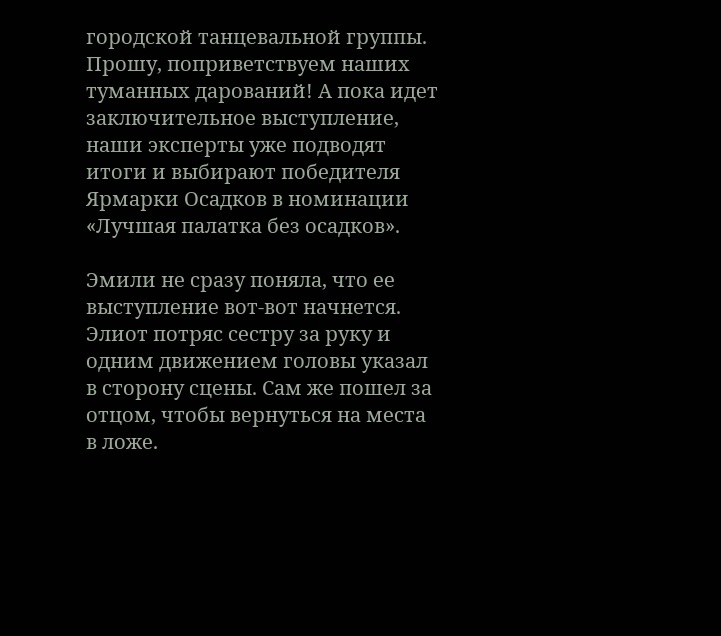городской танцевальной группы. Прошу, поприветствуем наших туманных дарований! А пока идет заключительное выступление, наши эксперты уже подводят итоги и выбирают победителя Ярмарки Осадков в номинации «Лучшая палатка без осадков».

Эмили не сразу поняла, что ее выступление вот-вот начнется. Элиот потряс сестру за руку и одним движением головы указал в сторону сцены. Сам же пошел за отцом, чтобы вернуться на места в ложе.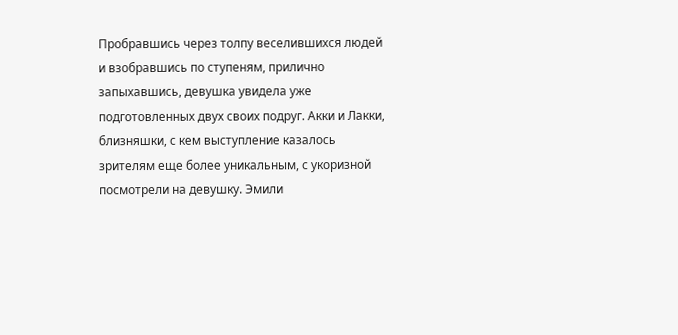Пробравшись через толпу веселившихся людей и взобравшись по ступеням, прилично запыхавшись, девушка увидела уже подготовленных двух своих подруг. Акки и Лакки, близняшки, с кем выступление казалось зрителям еще более уникальным, с укоризной посмотрели на девушку. Эмили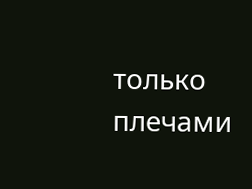только плечами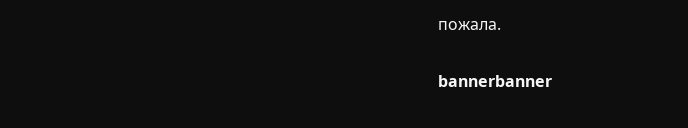пожала.

bannerbanner